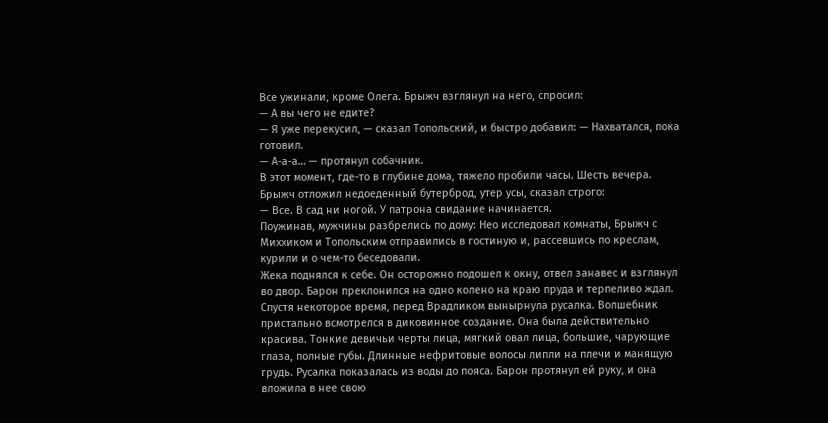Все ужинали, кроме Олега. Брыжч взглянул на него, спросил:
— А вы чего не едите?
— Я уже перекусил, — сказал Топольский, и быстро добавил: — Нахватался, пока готовил.
— А-а-а… — протянул собачник.
В этот момент, где-то в глубине дома, тяжело пробили часы. Шесть вечера.
Брыжч отложил недоеденный бутерброд, утер усы, сказал строго:
— Все. В сад ни ногой. У патрона свидание начинается.
Поужинав, мужчины разбрелись по дому: Нео исследовал комнаты, Брыжч с Миххиком и Топольским отправились в гостиную и, рассевшись по креслам, курили и о чем-то беседовали.
Жека поднялся к себе. Он осторожно подошел к окну, отвел занавес и взглянул во двор. Барон преклонился на одно колено на краю пруда и терпеливо ждал. Спустя некоторое время, перед Врадликом вынырнула русалка. Волшебник пристально всмотрелся в диковинное создание. Она была действительно красива. Тонкие девичьи черты лица, мягкий овал лица, большие, чарующие глаза, полные губы. Длинные нефритовые волосы липли на плечи и манящую грудь. Русалка показалась из воды до пояса. Барон протянул ей руку, и она вложила в нее свою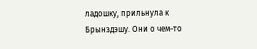ладошку, прильнула к Брынздэшу. Они о чем-то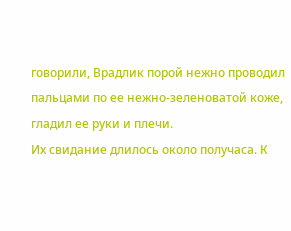говорили, Врадлик порой нежно проводил пальцами по ее нежно-зеленоватой коже, гладил ее руки и плечи.
Их свидание длилось около получаса. К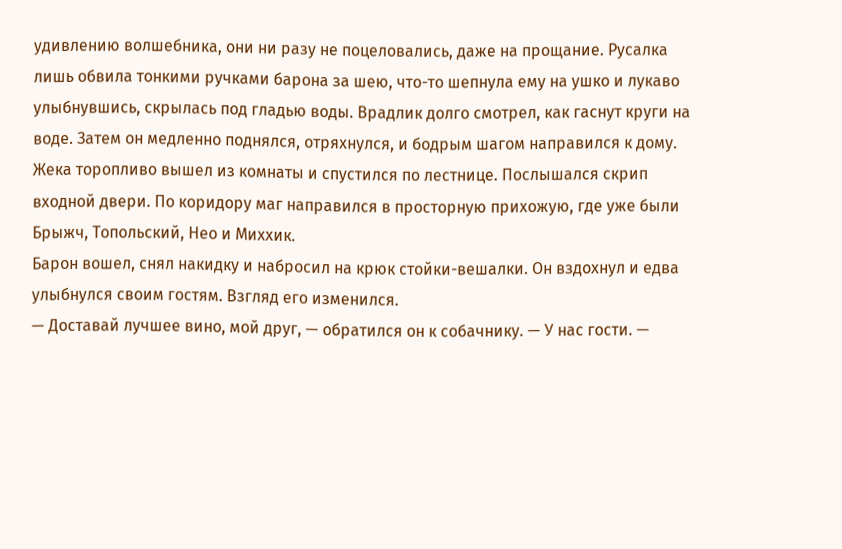удивлению волшебника, они ни разу не поцеловались, даже на прощание. Русалка лишь обвила тонкими ручками барона за шею, что-то шепнула ему на ушко и лукаво улыбнувшись, скрылась под гладью воды. Врадлик долго смотрел, как гаснут круги на воде. Затем он медленно поднялся, отряхнулся, и бодрым шагом направился к дому. Жека торопливо вышел из комнаты и спустился по лестнице. Послышался скрип входной двери. По коридору маг направился в просторную прихожую, где уже были Брыжч, Топольский, Нео и Миххик.
Барон вошел, снял накидку и набросил на крюк стойки-вешалки. Он вздохнул и едва улыбнулся своим гостям. Взгляд его изменился.
— Доставай лучшее вино, мой друг, — обратился он к собачнику. — У нас гости. —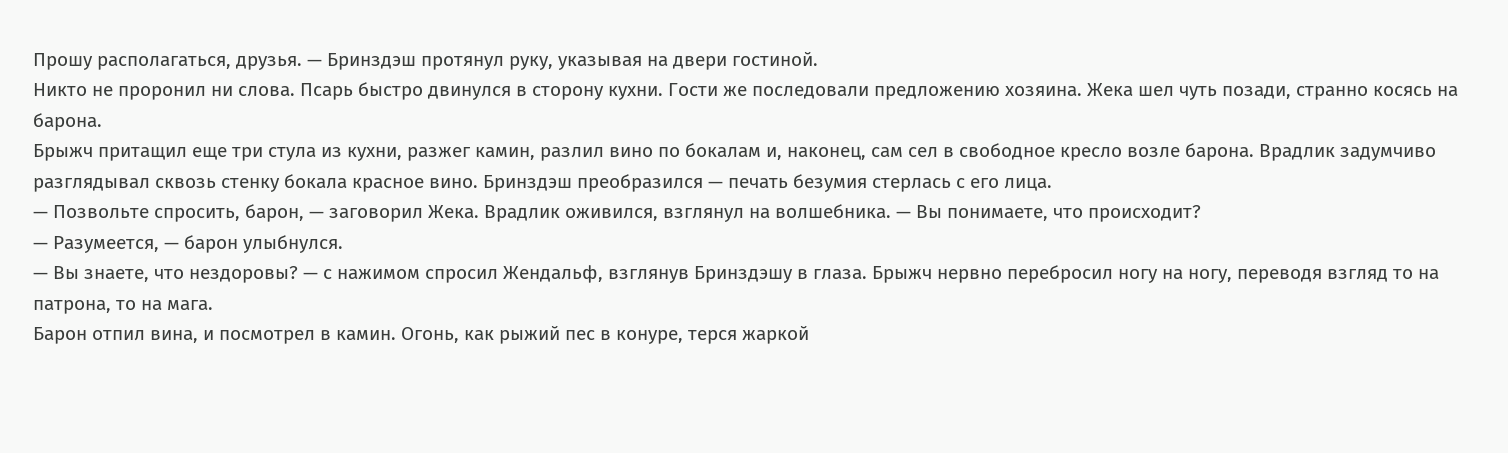Прошу располагаться, друзья. — Бринздэш протянул руку, указывая на двери гостиной.
Никто не проронил ни слова. Псарь быстро двинулся в сторону кухни. Гости же последовали предложению хозяина. Жека шел чуть позади, странно косясь на барона.
Брыжч притащил еще три стула из кухни, разжег камин, разлил вино по бокалам и, наконец, сам сел в свободное кресло возле барона. Врадлик задумчиво разглядывал сквозь стенку бокала красное вино. Бринздэш преобразился — печать безумия стерлась с его лица.
— Позвольте спросить, барон, — заговорил Жека. Врадлик оживился, взглянул на волшебника. — Вы понимаете, что происходит?
— Разумеется, — барон улыбнулся.
— Вы знаете, что нездоровы? — с нажимом спросил Жендальф, взглянув Бринздэшу в глаза. Брыжч нервно перебросил ногу на ногу, переводя взгляд то на патрона, то на мага.
Барон отпил вина, и посмотрел в камин. Огонь, как рыжий пес в конуре, терся жаркой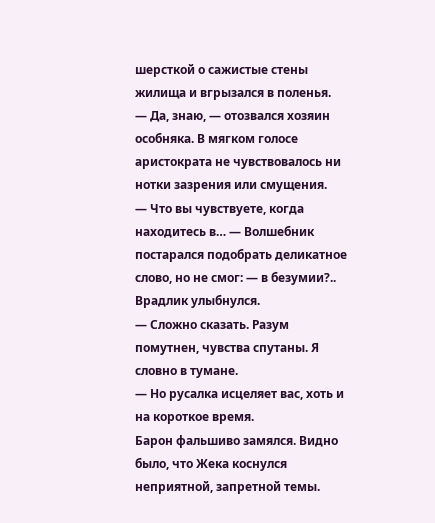шерсткой о сажистые стены жилища и вгрызался в поленья.
— Да, знаю, — отозвался хозяин особняка. В мягком голосе аристократа не чувствовалось ни нотки зазрения или смущения.
— Что вы чувствуете, когда находитесь в… — Волшебник постарался подобрать деликатное слово, но не смог: — в безумии?..
Врадлик улыбнулся.
— Сложно сказать. Разум помутнен, чувства спутаны. Я словно в тумане.
— Но русалка исцеляет вас, хоть и на короткое время.
Барон фальшиво замялся. Видно было, что Жека коснулся неприятной, запретной темы.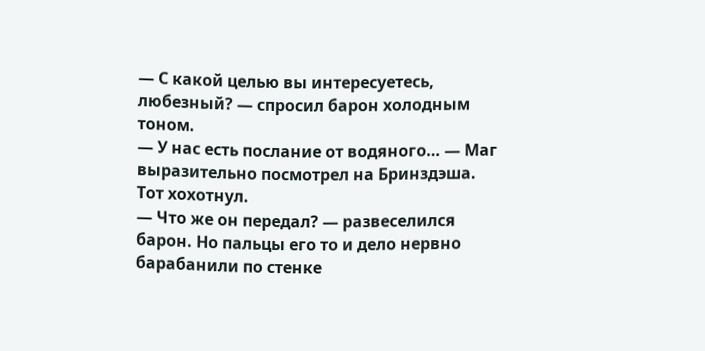— С какой целью вы интересуетесь, любезный? — спросил барон холодным тоном.
— У нас есть послание от водяного… — Маг выразительно посмотрел на Бринздэша. Тот хохотнул.
— Что же он передал? — развеселился барон. Но пальцы его то и дело нервно барабанили по стенке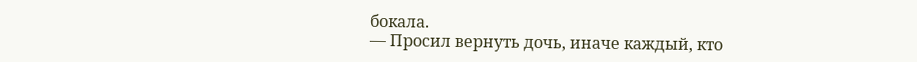бокала.
— Просил вернуть дочь, иначе каждый, кто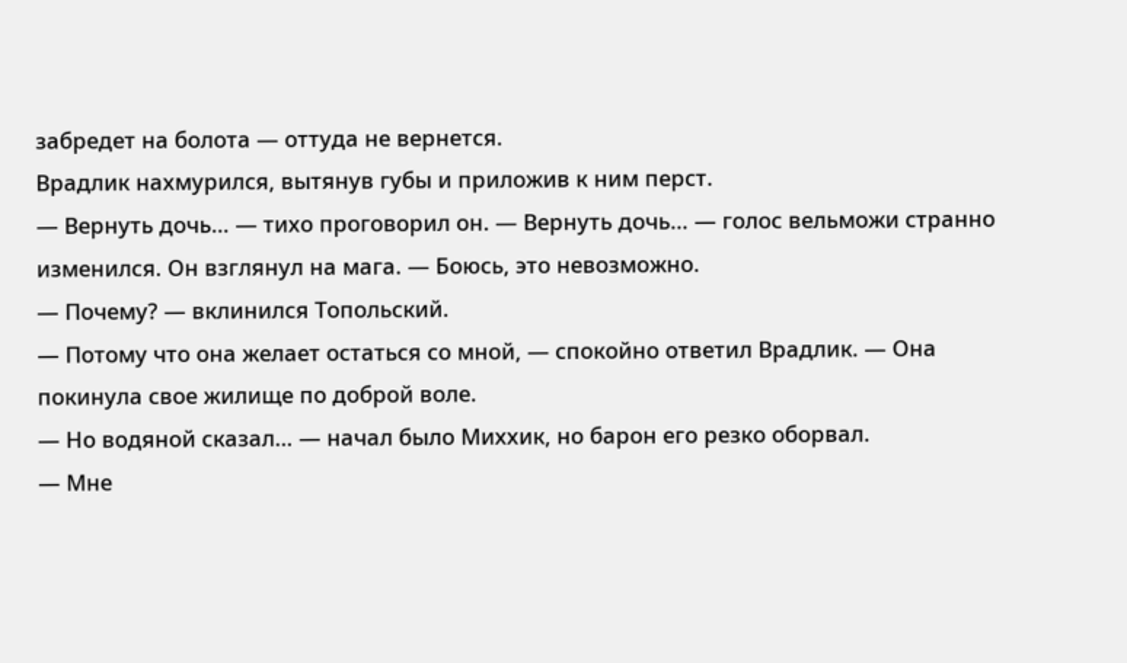забредет на болота — оттуда не вернется.
Врадлик нахмурился, вытянув губы и приложив к ним перст.
— Вернуть дочь… — тихо проговорил он. — Вернуть дочь… — голос вельможи странно изменился. Он взглянул на мага. — Боюсь, это невозможно.
— Почему? — вклинился Топольский.
— Потому что она желает остаться со мной, — спокойно ответил Врадлик. — Она покинула свое жилище по доброй воле.
— Но водяной сказал… — начал было Миххик, но барон его резко оборвал.
— Мне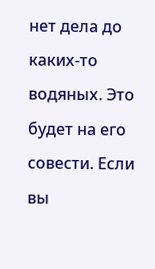нет дела до каких-то водяных. Это будет на его совести. Если вы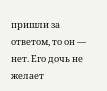пришли за ответом, то он — нет. Его дочь не желает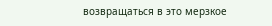возвращаться в это мерзкое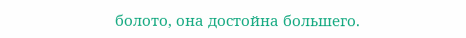болото, она достойна большего.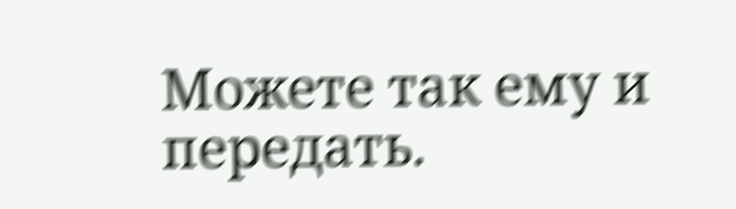Можете так ему и передать.